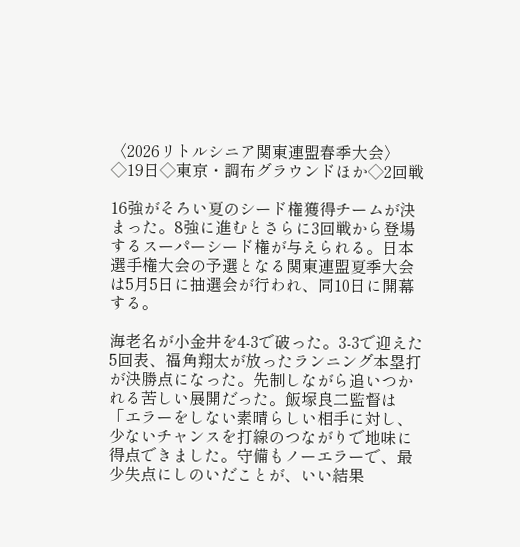〈2026リトルシニア関東連盟春季大会〉◇19日◇東京・調布グラウンドほか◇2回戦

16強がそろい夏のシード権獲得チームが決まった。8強に進むとさらに3回戦から登場するスーパーシード権が与えられる。日本選手権大会の予選となる関東連盟夏季大会は5月5日に抽選会が行われ、同10日に開幕する。

海老名が小金井を4-3で破った。3-3で迎えた5回表、福角翔太が放ったランニング本塁打が決勝点になった。先制しながら追いつかれる苦しい展開だった。飯塚良二監督は「エラーをしない素晴らしい相手に対し、少ないチャンスを打線のつながりで地味に得点できました。守備もノーエラーで、最少失点にしのいだことが、いい結果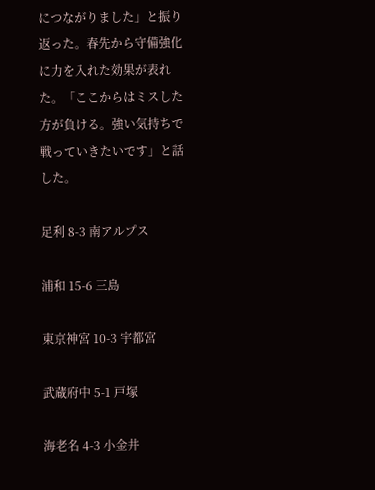につながりました」と振り返った。春先から守備強化に力を入れた効果が表れた。「ここからはミスした方が負ける。強い気持ちで戦っていきたいです」と話した。

足利 8-3 南アルプス

浦和 15-6 三島

東京神宮 10-3 宇都宮

武蔵府中 5-1 戸塚

海老名 4-3 小金井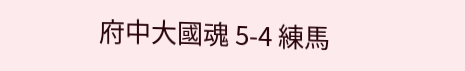府中大國魂 5-4 練馬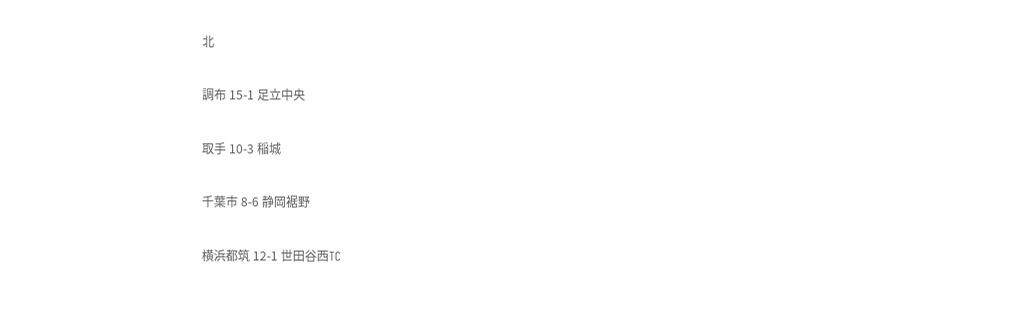北

調布 15-1 足立中央

取手 10-3 稲城

千葉市 8-6 静岡裾野

横浜都筑 12-1 世田谷西TC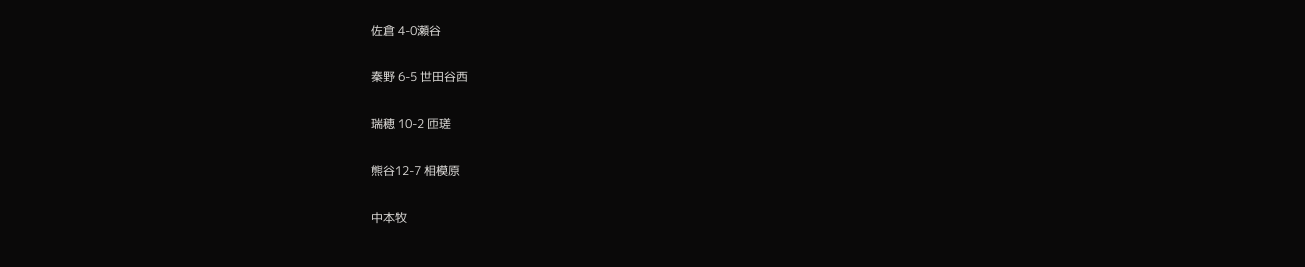佐倉 4-0瀬谷

秦野 6-5 世田谷西

瑞穂 10-2 匝瑳

熊谷12-7 相模原

中本牧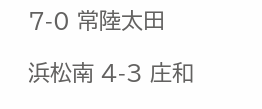7-0 常陸太田

浜松南 4-3 庄和